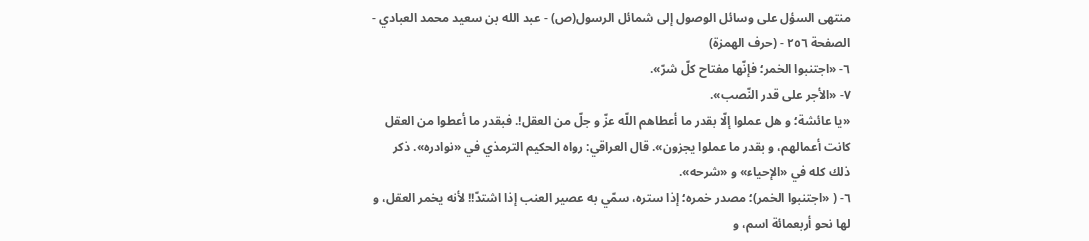منتهى السؤل على وسائل الوصول إلى شمائل الرسول(ص) - عبد الله بن سعيد محمد العبادي - الصفحة ٢٥٦ - (حرف الهمزة)
٦- «اجتنبوا الخمر؛ فإنّها مفتاح كلّ شرّ».
٧- «الأجر على قدر النّصب».
«يا عائشة؛ و هل عملوا إلّا بقدر ما أعطاهم اللّه عزّ و جلّ من العقل!. فبقدر ما أعطوا من العقل كانت أعمالهم، و بقدر ما عملوا يجزون». قال العراقي: رواه الحكيم الترمذي في «نوادره». ذكر ذلك كله في «الإحياء» و «شرحه».
٦- ( «اجتنبوا الخمر)؛ مصدر خمره؛ إذا ستره، سمّي به عصير العنب إذا اشتدّ!! لأنه يخمر العقل، و لها نحو أربعمائة اسم، و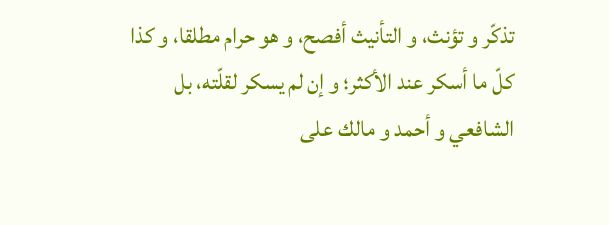تذكّر و تؤنث، و التأنيث أفصح، و هو حرام مطلقا، و كذا كلّ ما أسكر عند الأكثر؛ و إن لم يسكر لقلّته، بل الشافعي و أحمد و مالك على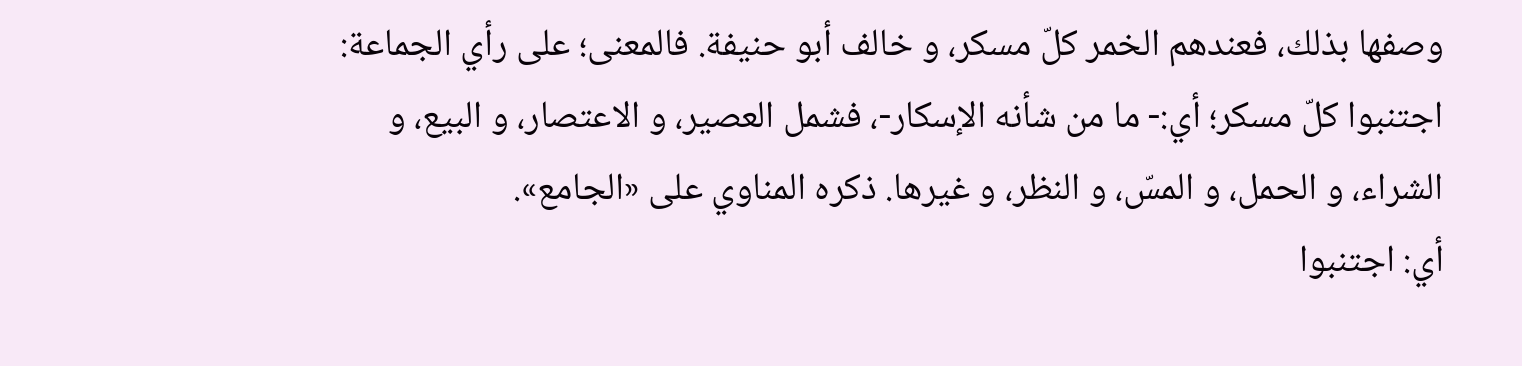وصفها بذلك، فعندهم الخمر كلّ مسكر، و خالف أبو حنيفة. فالمعنى؛ على رأي الجماعة: اجتنبوا كلّ مسكر؛ أي:- ما من شأنه الإسكار-، فشمل العصير، و الاعتصار، و البيع، و الشراء، و الحمل، و المسّ، و النظر، و غيرها. ذكره المناوي على «الجامع».
أي: اجتنبوا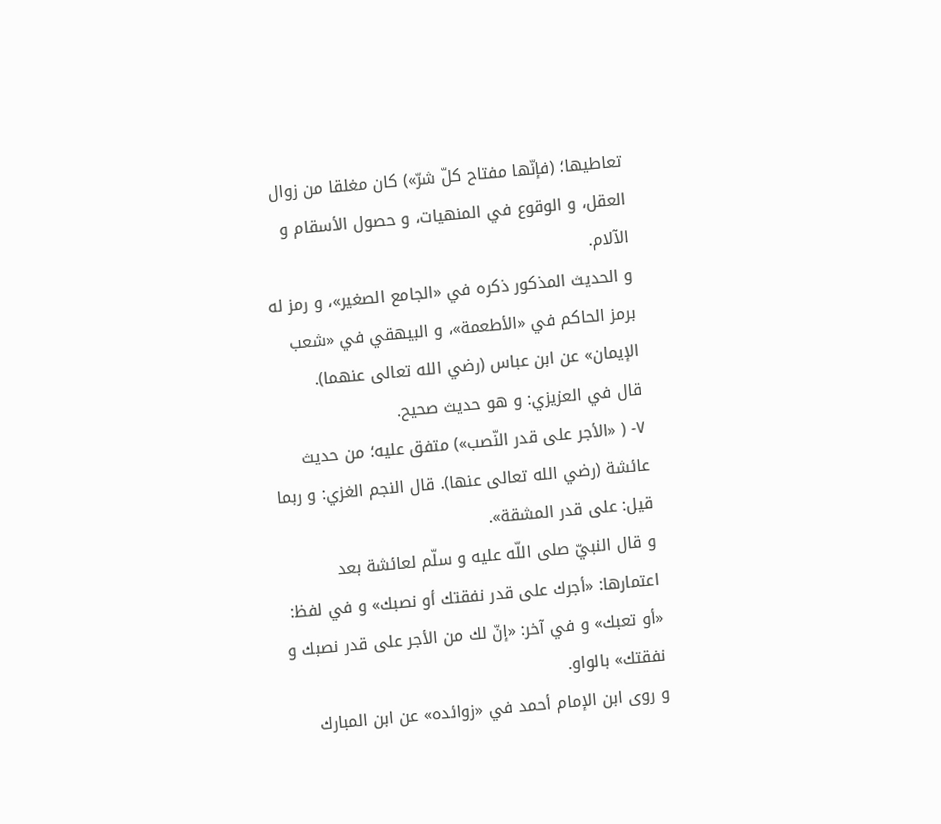تعاطيها؛ (فإنّها مفتاح كلّ شرّ») كان مغلقا من زوال العقل، و الوقوع في المنهيات، و حصول الأسقام و الآلام.
و الحديث المذكور ذكره في «الجامع الصغير»، و رمز له برمز الحاكم في «الأطعمة»، و البيهقي في «شعب الإيمان» عن ابن عباس (رضي الله تعالى عنهما).
قال في العزيزي: و هو حديث صحيح.
٧- ( «الأجر على قدر النّصب») متفق عليه؛ من حديث عائشة (رضي الله تعالى عنها). قال النجم الغزي: و ربما قيل: على قدر المشقة».
و قال النبيّ صلى اللّه عليه و سلّم لعائشة بعد اعتمارها: «أجرك على قدر نفقتك أو نصبك» و في لفظ: «أو تعبك» و في آخر: «إنّ لك من الأجر على قدر نصبك و نفقتك» بالواو.
و روى ابن الإمام أحمد في «زوائده» عن ابن المبارك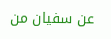عن سفيان من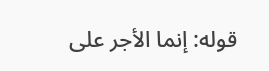قوله: إنما الأجر على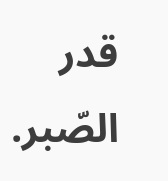قدر الصّبر.